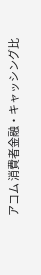アコム 消費者金融・キャッシング比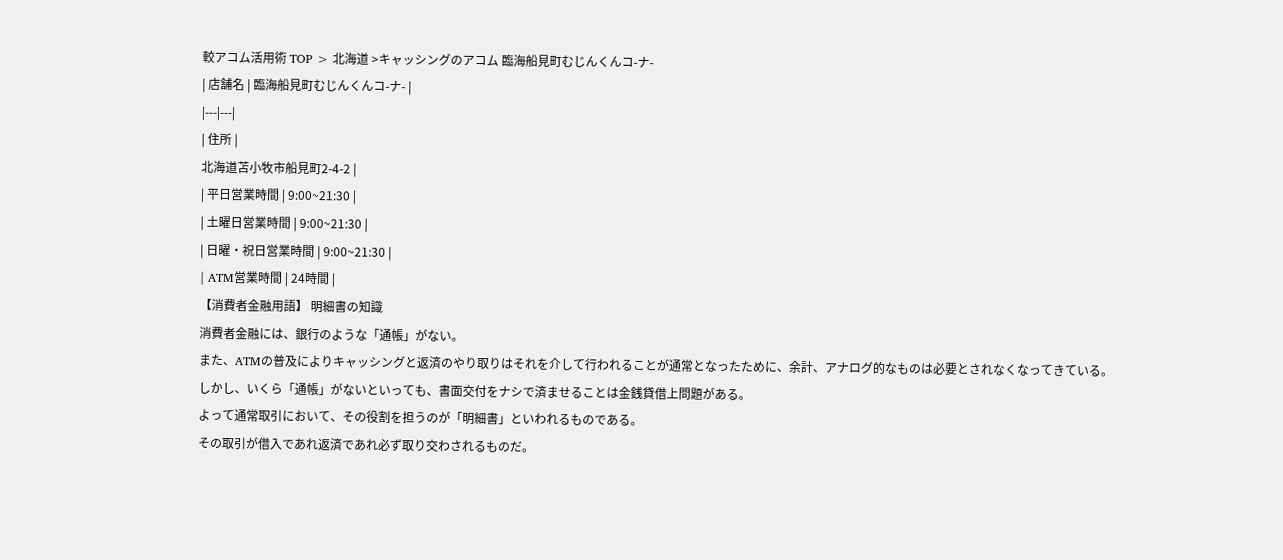較アコム活用術 TOP > 北海道 >キャッシングのアコム 臨海船見町むじんくんコ-ナ-
| 店舗名 | 臨海船見町むじんくんコ-ナ- |
|---|---|
| 住所 |
北海道苫小牧市船見町2-4-2 |
| 平日営業時間 | 9:00~21:30 |
| 土曜日営業時間 | 9:00~21:30 |
| 日曜・祝日営業時間 | 9:00~21:30 |
| ATM営業時間 | 24時間 |
【消費者金融用語】 明細書の知識
消費者金融には、銀行のような「通帳」がない。
また、ATMの普及によりキャッシングと返済のやり取りはそれを介して行われることが通常となったために、余計、アナログ的なものは必要とされなくなってきている。
しかし、いくら「通帳」がないといっても、書面交付をナシで済ませることは金銭貸借上問題がある。
よって通常取引において、その役割を担うのが「明細書」といわれるものである。
その取引が借入であれ返済であれ必ず取り交わされるものだ。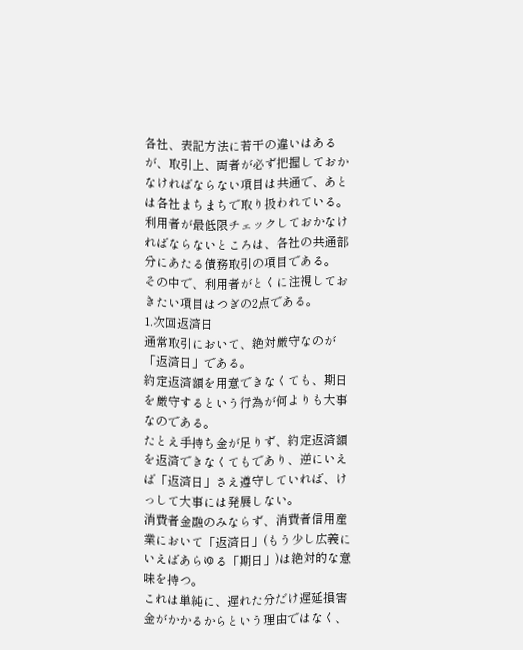各社、表記方法に若干の違いはあるが、取引上、両者が必ず把握しておかなければならない項目は共通で、あとは各社まちまちで取り扱われている。
利用者が最低限チェックしておかなければならないところは、各社の共通部分にあたる債務取引の項目である。
その中で、利用者がとくに注視しておきたい項目はつぎの2点である。
1.次回返済日
通常取引において、絶対厳守なのが「返済日」である。
約定返済額を用意できなくても、期日を厳守するという行為が何よりも大事なのである。
たとえ手持ち金が足りず、約定返済額を返済できなくてもであり、逆にいえば「返済日」さえ遵守していれば、けっして大事には発展しない。
消費者金融のみならず、消費者信用産業において「返済日」(もう少し広義にいえばあらゆる「期日」)は絶対的な意味を持つ。
これは単純に、遅れた分だけ遅延損害金がかかるからという理由ではなく、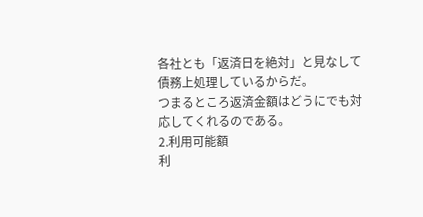各社とも「返済日を絶対」と見なして債務上処理しているからだ。
つまるところ返済金額はどうにでも対応してくれるのである。
2.利用可能額
利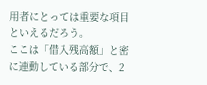用者にとっては重要な項目といえるだろう。
ここは「借入残高額」と密に連動している部分で、2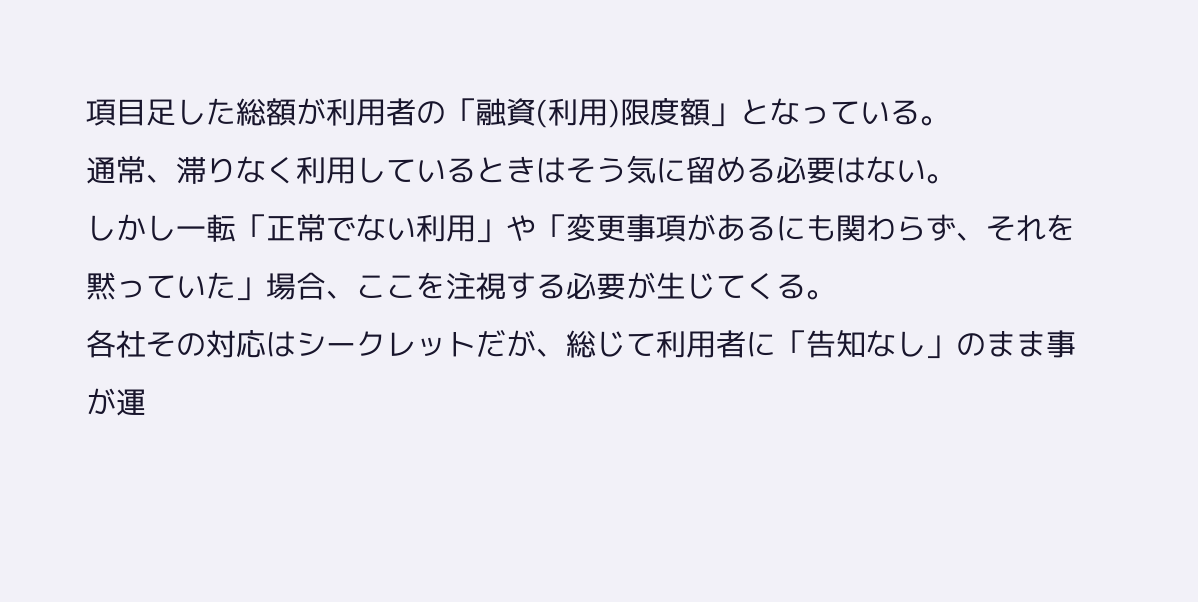項目足した総額が利用者の「融資(利用)限度額」となっている。
通常、滞りなく利用しているときはそう気に留める必要はない。
しかし一転「正常でない利用」や「変更事項があるにも関わらず、それを黙っていた」場合、ここを注視する必要が生じてくる。
各社その対応はシークレットだが、総じて利用者に「告知なし」のまま事が運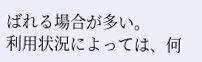ばれる場合が多い。
利用状況によっては、何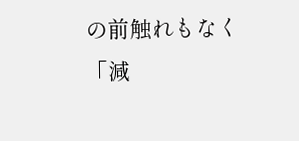の前触れもなく「減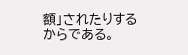額」されたりするからである。